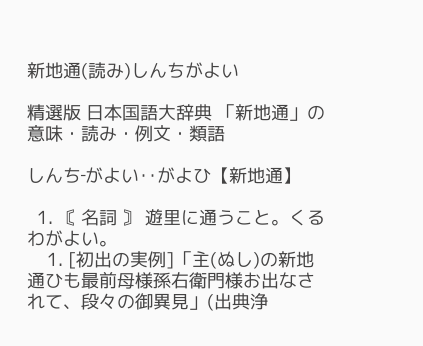新地通(読み)しんちがよい

精選版 日本国語大辞典 「新地通」の意味・読み・例文・類語

しんち‐がよい‥がよひ【新地通】

  1. 〘 名詞 〙 遊里に通うこと。くるわがよい。
    1. [初出の実例]「主(ぬし)の新地通ひも最前母様孫右衛門様お出なされて、段々の御異見」(出典浄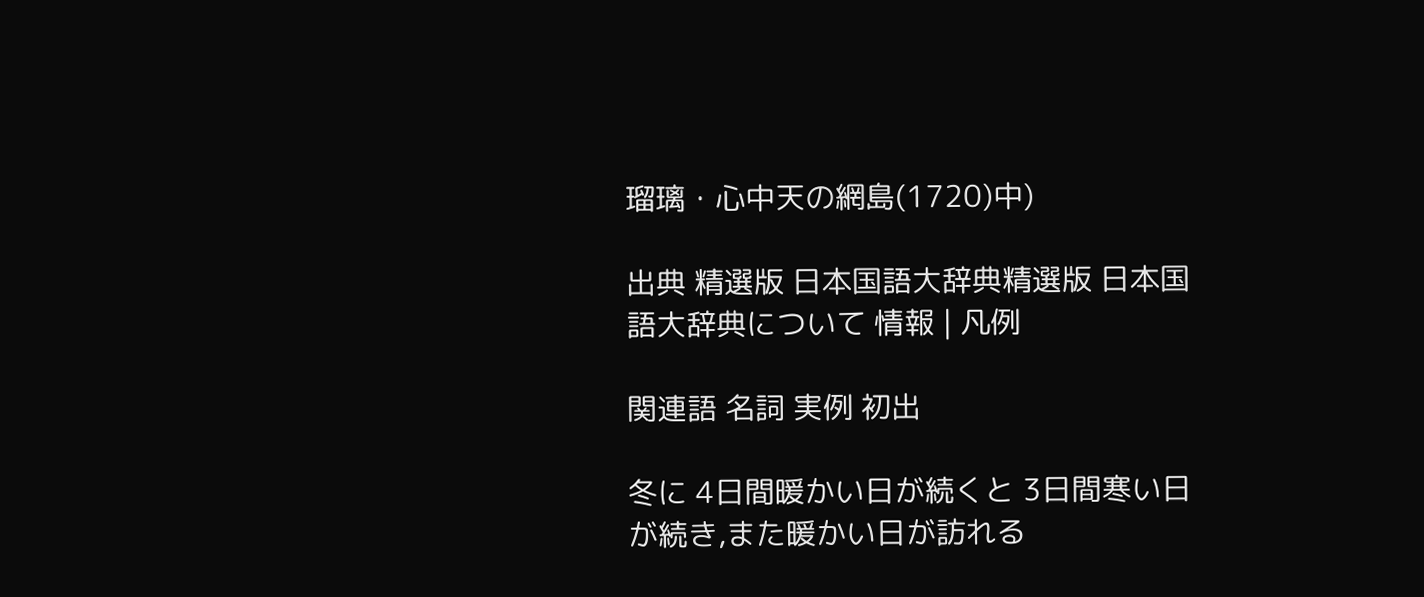瑠璃・心中天の網島(1720)中)

出典 精選版 日本国語大辞典精選版 日本国語大辞典について 情報 | 凡例

関連語 名詞 実例 初出

冬に 4日間暖かい日が続くと 3日間寒い日が続き,また暖かい日が訪れる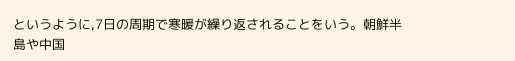というように,7日の周期で寒暖が繰り返されることをいう。朝鮮半島や中国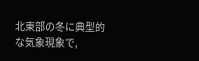北東部の冬に典型的な気象現象で,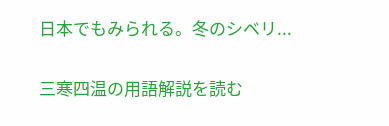日本でもみられる。冬のシベリ...

三寒四温の用語解説を読む